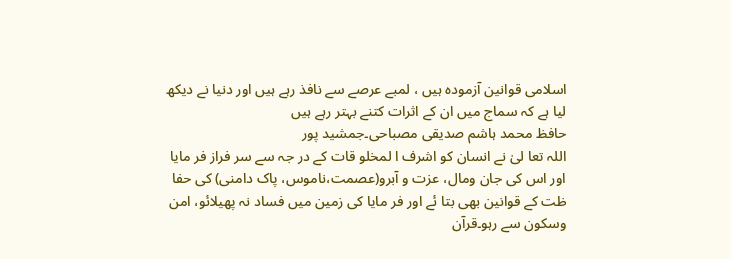اسلامی قوانین آزمودہ ہیں ، لمبے عرصے سے نافذ رہے ہیں اور دنیا نے دیکھ لیا ہے کہ سماج میں ان کے اثرات کتنے بہتر رہے ہیں
حافظ محمد ہاشم صدیقی مصباحی۔جمشید پور
اللہ تعا لیٰ نے انسان کو اشرف ا لمخلو قات کے در جہ سے سر فراز فر مایا اور اس کی جان ومال، عزت و آبرو(عصمت،ناموس، پاک دامنی) کی حفا ظت کے قوانین بھی بتا ئے اور فر مایا کی زمین میں فساد نہ پھیلائو، امن وسکون سے رہو۔قرآن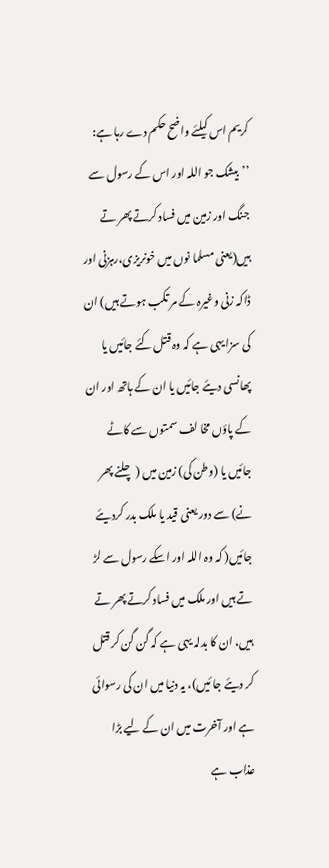کریم اس کیلئے واضح حکم دے رہا ہے:
’’بیشک جو اللہ اور اس کے رسول سے جنگ اور زمین میں فساد کرتے پھر تے ہیں(یعنی مسلما نوں میں خونریزی،رہزنی اور ڈاکہ زنی وغیرہ کے مر تکب ہوتے ہیں) ان کی سزا یہی ہے کہ وہ قتل کئے جائیں یا پھانسی دیئے جائیں یا ان کے ہاتھ اور ان کے پاؤں مخا لف سمتوں سے کاٹے جائیں یا (وطن کی) زمین میں ( چلنے پھر نے) سے دور یعنی قید یا ملک بدر کردیئے جائیں( کہ وہ اللہ اور اسکے رسول سے لڑ تے ہیں اور ملک میں فساد کرتے پھر تے ہیں، ان کا بدلہ یہی ہے کہ گن گن کر قتل کر دیئے جا ئیں)، یہ دنیا میں ان کی رسوائی ہے اور آخرت میں ان کے لیے بڑا عذاب ہے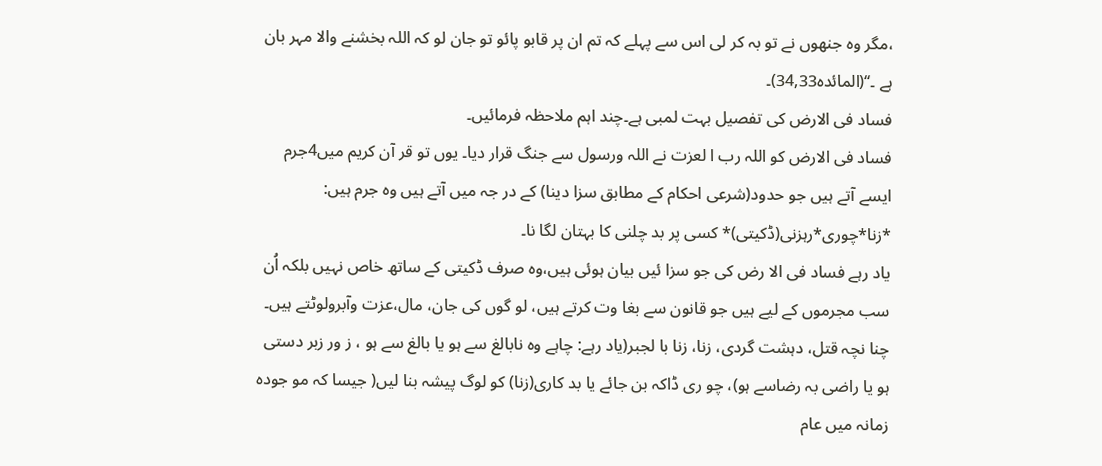،مگر وہ جنھوں نے تو بہ کر لی اس سے پہلے کہ تم ان پر قابو پائو تو جان لو کہ اللہ بخشنے والا مہر بان ہے ۔‘‘(المائدہ34,33)۔
فساد فی الارض کی تفصیل بہت لمبی ہے۔چند اہم ملاحظہ فرمائیں۔
فساد فی الارض کو اللہ رب ا لعزت نے اللہ ورسول سے جنگ قرار دیا۔ یوں تو قر آن کریم میں4جرم ایسے آتے ہیں جو حدود(شرعی احکام کے مطابق سزا دینا) کے در جہ میں آتے ہیں وہ جرم ہیں: *زنا*چوری*رہزنی(ڈکیتی)* کسی پر بد چلنی کا بہتان لگا نا۔
یاد رہے فساد فی الا رض کی جو سزا ئیں بیان ہوئی ہیں،وہ صرف ڈکیتی کے ساتھ خاص نہیں بلکہ اُن سب مجرموں کے لیے ہیں جو قانون سے بغا وت کرتے ہیں، لو گوں کی جان، مال،عزت وآبرولوٹتے ہیں۔ چنا نچہ قتل، دہشت گردی، زنا، زنا با لجبر(یاد رہے: چاہے وہ نابالغ سے ہو یا بالغ سے ہو ، ز ور زبر دستی ہو یا راضی بہ رضاسے ہو)، چو ری ڈاکہ بن جائے یا بد کاری(زنا) کو لوگ پیشہ بنا لیں( جیسا کہ مو جودہ زمانہ میں عام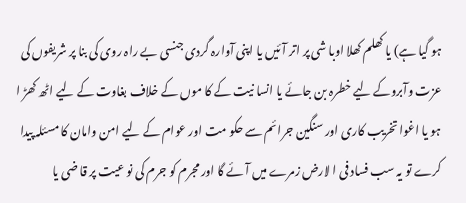ہو گیا ہے) یا کھلم کھلا اوبا شی پر اتر آئیں یا اپنی آوارہ گردی جنسی بے راہ روی کی بنا پر شریفوں کی عزت وآبروکے لیے خطرہ بن جائے یا انسا نیت کے کا موں کے خلاف بغاوت کے لیے اٹھ کھڑ ا ہو یا اغوا تخریب کاری اور سنگین جرائم سے حکو مت اور عوام کے لیے امن وامان کا مسئلہ پیدا کرے تو یہ سب فساد فی ا لارض زمرے میں آئے گا اور مجرم کو جرم کی نو عیت پر قا ضی یا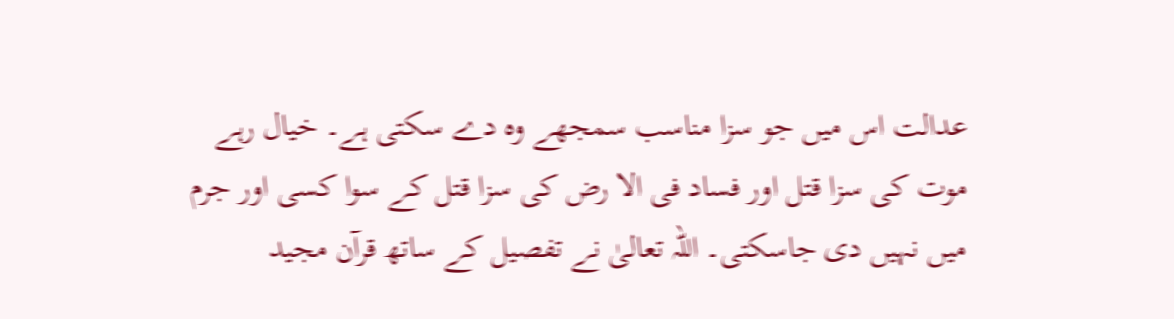عدالت اس میں جو سزا مناسب سمجھے وہ دے سکتی ہے۔ خیال رہے موت کی سزا قتل اور فساد فی الا رض کی سزا قتل کے سوا کسی اور جرم میں نہیں دی جاسکتی۔ اللہ تعالیٰ نے تفصیل کے ساتھ قرآن مجید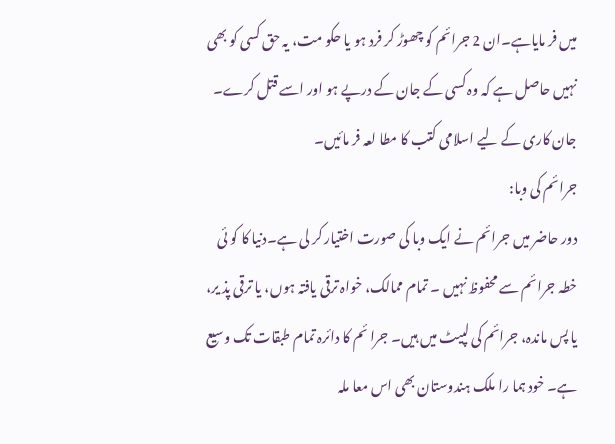میں فر مایاہے۔ان 2 جرائم کو چھوڑ کر فرد ہو یا حکو مت، یہ حق کسی کو بھی نہیں حاصل ہے کہ وہ کسی کے جان کے درپے ہو اور اسے قتل کرے۔ جان کاری کے لیے اسلامی کتب کا مطا لعہ فر مائیں۔
جرائم کی وبا:
دور حاضر میں جرائم نے ایک وبا کی صورت اختیار کر لی ہے۔دنیا کا کو ئی خطہ جرائم سے محفوظ نہیں ۔ تمام ممالک، خواہ ترقی یافتہ ہوں، یا ترقی پذ یر، یا پس ماندہ، جرائم کی لپیٹ میں ہیں۔ جرا ئم کا دائرہ تمام طبقات تک وسیع ہے۔ خود ہما را ملک ہندوستان بھی اس معا ملہ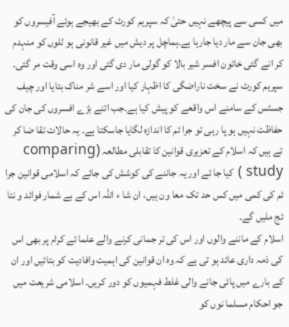میں کسی سے پیچھے نہیں حتیٰ کہ سپریم کورٹ کے بھیجے ہوئے آفیسروں کو بھی جان سے مار دیا جارہا ہے۔ہماچل پر دیش میں غیر قانونی ہو ٹلوں کو منہدم کر انے گئی خاتون افسر شیر بالا کو گولی مار دی گئی اور وہ اسی وقت مر گئی۔ سپریم کورٹ نے سخت ناراضگی کا اظہار کیا اور اسے شر مناک بتایا اور چیف جسٹس کے سامنے اس واقعے کو پیش کیا ہے۔جب اتنے بڑے افسروں کی جان کی حفاظت نہیں ہو پا رہی تو جرا ئم کا اندازہ لگایا جاسکتا ہے۔ یہ حالات تقا ضا کر تے ہیں کہ اسلام کے تعزیری قوانین کا تقابلی مطالعہ (comparing study ) کیا جا ئے اور یہ جاننے کی کوشش کی جائے کہ اسلامی قوانین جرا ئم کی کمی میں کس حد تک معا ون ہیں، ان شا ء اللہ اس کے بے شمار فوائد و نتا ئج ملیں گے۔
اسلام کے ماننے والوں اور اس کی تر جمانی کرنے والے علما ئے کرام پر بھی اس کی ذمہ داری عائد ہو تی ہے کہ وہ ان قوانین کی اہمیت وافادیت کو بتائیں اور ان کے بارے میں پائی جانے والی غلط فہمیوں کو دور کریں۔ اسلامی شریعت میں جو احکام مسلما نوں کو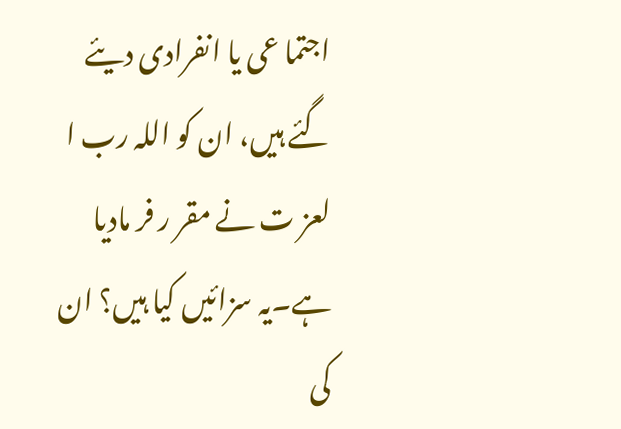اجتما عی یا انفرادی دیئے گئے ہیں، ان کو اللہ رب ا لعز ت نے مقر ر فر مادیا ہے۔یہ سزائیں کیا ہیں؟ ان کی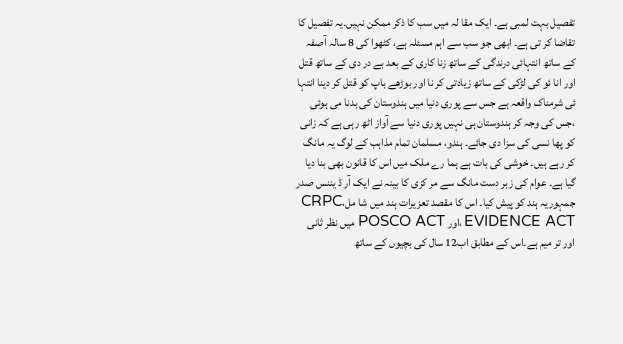تفصیل بہت لمبی ہے۔ ایک مقا لہ میں سب کا ذکر ممکن نہیں۔یہ تفصیل کا تقاضا کر تی ہے۔ ابھی جو سب سے اہم مسئلہ ہے، کٹھوا کی 8 سالہ آصفہ کے ساتھ انتہائی درندگی کے ساتھ زنا کاری کے بعد بے در دی کے ساتھ قتل اور انا ئو کی لڑکی کے ساتھ زیادتی کر نا اور بوڑھے باپ کو قتل کر دینا انتہا ئی شرمناک واقعہ ہے جس سے پوری دنیا میں ہندوستان کی بدنا می ہوئی ،جس کی وجہ کر ہندوستان ہی نہیں پوری دنیا سے آواز اٹھ رہی ہے کہ زانی کو پھا نسی کی سزا دی جائے۔ ہندو، مسلمان تمام مذاہب کے لوگ یہ مانگ کر رہے ہیں۔ خوشی کی بات ہے ہما رے ملک میں اس کا قانون بھی بنا دیا گیا ہے۔ عوام کی زبر دست مانگ سے مر کزی کا بینہ نے ایک آر ڈ یننس صدر جمہوریہ ہند کو پیش کیا۔ اس کا مقصد تعزیرات ہند میں شا مل،CRPC ، EVIDENCE ACTاور POSCO ACT میں نظر ثانی اور تر میم ہے۔اس کے مطابق اب12 سال کی بچیوں کے ساتھ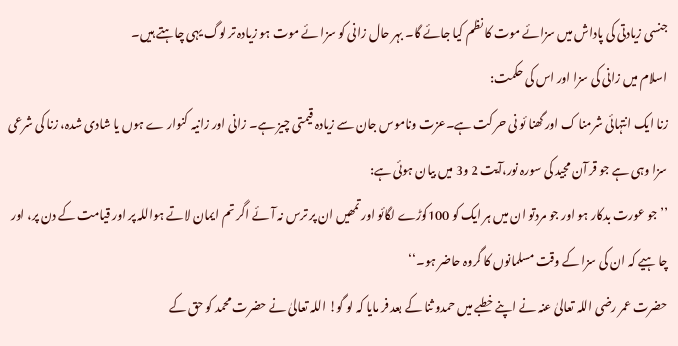جنسی زیادتی کی پاداش میں سزائے موت کا نظم کیا جائے گا۔ بہر حال زانی کو سزا ئے موت ہو زیادہ تر لوگ یہی چاہتے ہیں۔
اسلام میں زانی کی سزا اور اس کی حکمت:
زنا ایک انتہائی شرمنا ک اور گھنا ئو نی حر کت ہے۔عزت وناموس جان سے زیادہ قیمتی چیز ہے۔ زانی اور زانیہ کنوار ے ہوں یا شادی شدہ، زنا کی شرعی سزا وہی ہے جو قر آن مجید کی سورہ نور،آیت 2 و3 میں بیان ہوئی ہے:
’’ جو عورت بدکار ہو اور جو مردتو ان میں ہر ایک کو 100کوڑے لگائو اور تمھیں ان پر ترس نہ آئے اگر تم ایمان لاتے ہواللہ پر اور قیامت کے دن پر، اور چا ہیے کہ ان کی سزا کے وقت مسلمانوں کا گروہ حاضر ہو۔‘‘
حضرت عمر رضی اللہ تعالیٰ عنہ نے اپنے خطبے میں حمدو ثنا کے بعد فر مایا کہ لو گو! اللہ تعالیٰ نے حضرت محمد کو حق کے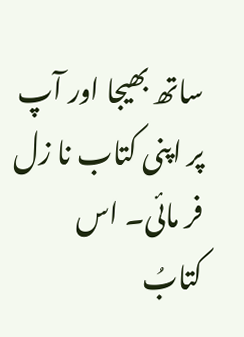ساتھ بھیجا اور آپ پر اپنی کتاب نا زل فر مائی۔ اس کتابُ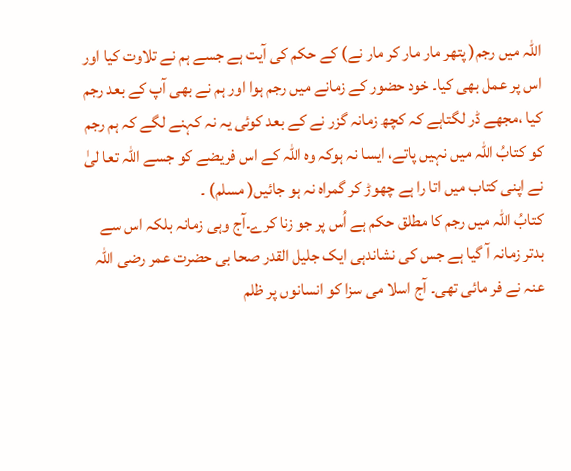اللہ میں رجم( پتھر مار مار کر مار نے) کے حکم کی آیت ہے جسے ہم نے تلاوت کیا اور اس پر عمل بھی کیا۔ خود حضور کے زمانے میں رجم ہوا اور ہم نے بھی آپ کے بعد رجم کیا ،مجھے ڈر لگتاہے کہ کچھ زمانہ گزر نے کے بعد کوئی یہ نہ کہنے لگے کہ ہم رجم کو کتابُ اللہ میں نہیں پاتے، ایسا نہ ہوکہ وہ اللہ کے اس فریضے کو جسے اللہ تعا لیٰ نے اپنی کتاب میں اتا را ہے چھوڑ کر گمراہ نہ ہو جائیں( مسلم) ۔
کتابُ اللہ میں رجم کا مطلق حکم ہے اُس پر جو زنا کرے۔آج وہی زمانہ بلکہ اس سے بدتر زمانہ آ گیا ہے جس کی نشاندہی ایک جلیل القدر صحا بی حضرت عمر رضی اللہ عنہ نے فر مائی تھی۔ آج اسلا می سزا کو انسانوں پر ظلم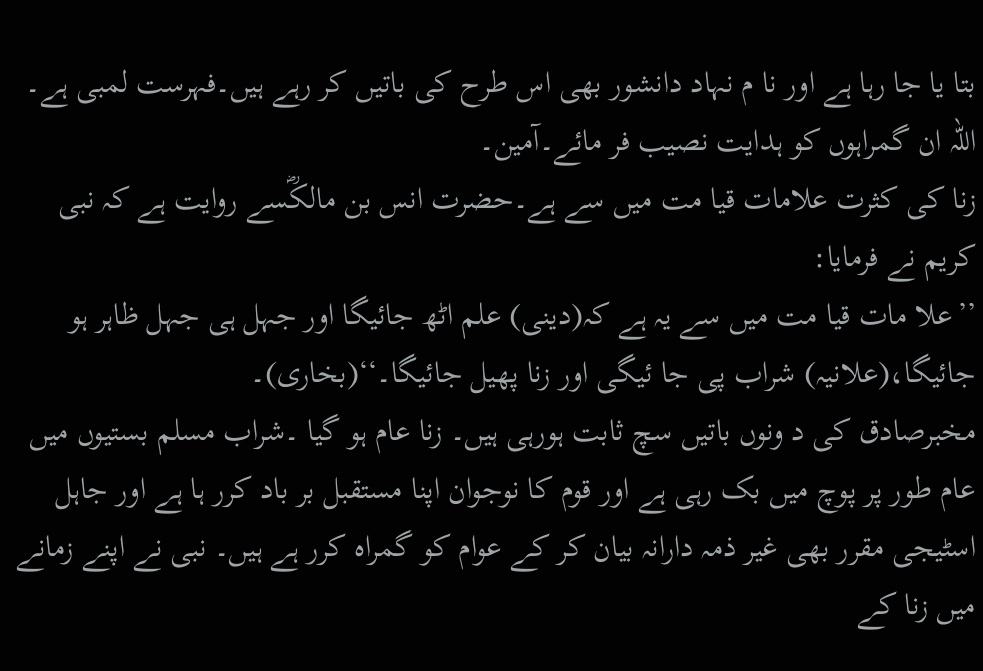بتا یا جا رہا ہے اور نا م نہاد دانشور بھی اس طرح کی باتیں کر رہے ہیں۔فہرست لمبی ہے۔ اللہ ان گمراہوں کو ہدایت نصیب فر مائے۔آمین۔
زنا کی کثرت علامات قیا مت میں سے ہے۔حضرت انس بن مالکؓسے روایت ہے کہ نبی کریم نے فرمایا:
’’علا مات قیا مت میں سے یہ ہے کہ(دینی) علم اٹھ جائیگا اور جہل ہی جہل ظاہر ہو جائیگا،(علانیہ) شراب پی جا ئیگی اور زنا پھیل جائیگا۔‘‘(بخاری)۔
مخبرصادق کی د ونوں باتیں سچ ثابت ہورہی ہیں۔ زنا عام ہو گیا ۔شراب مسلم بستیوں میں عام طور پر پوچ میں بک رہی ہے اور قوم کا نوجوان اپنا مستقبل بر باد کرر ہا ہے اور جاہل اسٹیجی مقرر بھی غیر ذمہ دارانہ بیان کر کے عوام کو گمراہ کرر ہے ہیں۔ نبی نے اپنے زمانے میں زنا کے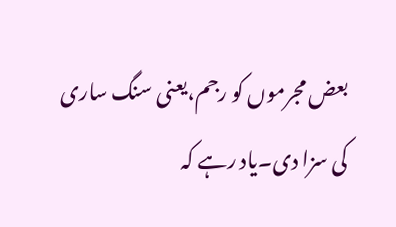بعض مجرموں کو رجم،یعنی سنگ ساری کی سزا دی۔یاد رہے کہ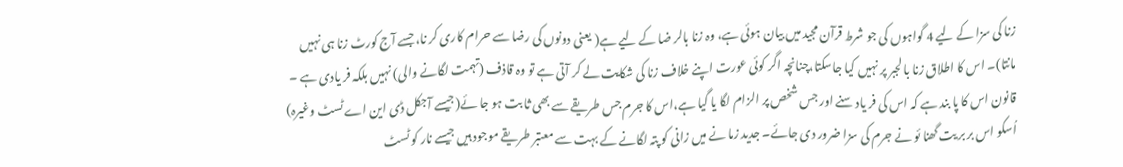زنا کی سزا کے لیے 4 گواہوں کی جو شرط قرآن مجید میں بیان ہوئی ہے، وہ زنا بالر ضا کے لیے ہے( یعنی دونوں کی رضا سے حرام کاری کر نا، جسے آج کورٹ زنا ہی نہیں مانتا)۔ اس کا اطلاق زنا با لجبر پر نہیں کیا جاسکتا،چنانچہ اگر کوئی عورت اپنے خلاف زنا کی شکایت لے کر آتی ہے تو وہ قاذف (تہمت لگانے والی) نہیں بلکہ فر یادی ہے ۔ قانون اس کا پا بند ہے کہ اس کی فر یاد سنے اور جس شخص پر الزام لگا یا گیا ہے،اس کا جرم جس طریقے سے بھی ثا بت ہو جا ئے(جیسے آجکل ڈی این اے ٹسٹ وغیرہ) اُسکو اس بر بر یت گھنا ئو نے جرم کی سزا ضرور دی جائے۔ جدید زما نے میں زانی کو پتہ لگانے کے بہت سے معتبر طریقے موجود ہیں جیسے نار کو ٹسٹ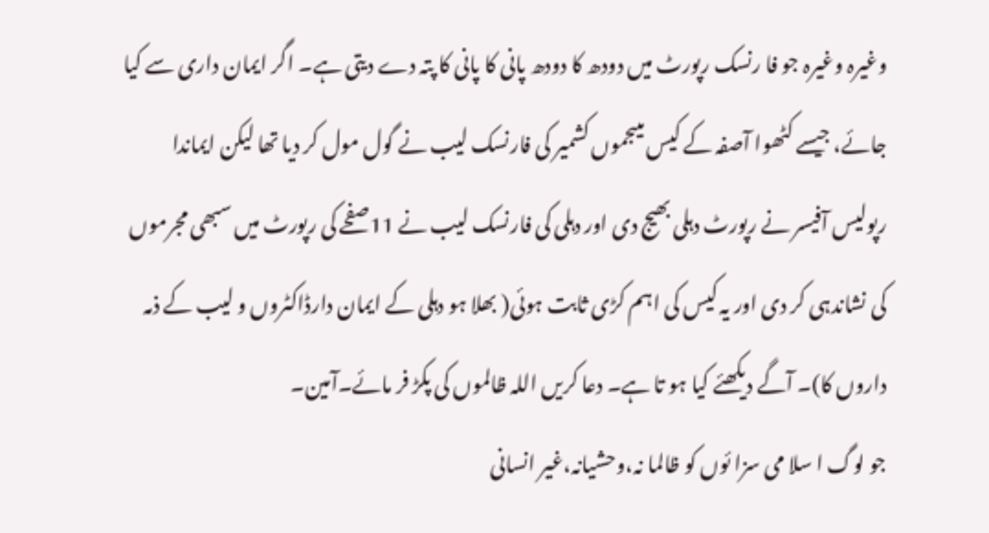وغیرہ وغیرہ جو فا رنسک رپورٹ میں دودھ کا دودھ پانی کا پانی کا پتہ دے دیتی ہے۔ اگر ایمان داری سے کیا جائے، جیسے کٹھوا آصفہ کے کیس میںجموں کشمیر کی فارنسک لیب نے گول مول کر دیا تھا لیکن ایماندا رپولیس آفیسر نے رپورٹ دہلی بھیج دی اور دہلی کی فارنسک لیب نے 11صفحے کی رپورٹ میں سبھی مجرموں کی نشاندہی کر دی اور یہ کیس کی اہم کڑی ثابت ہوئی( بھلا ہو دہلی کے ایمان دارڈاکٹروں و لیب کے ذمہ داروں کا)۔ آگے دیکھئے کیا ہو تا ہے۔ دعا کریں اللہ ظالموں کی پکڑ فر مائے۔آمین۔
جو لوگ ا سلا می سزا ئوں کو ظالما نہ،وحشیانہ،غیر انسانی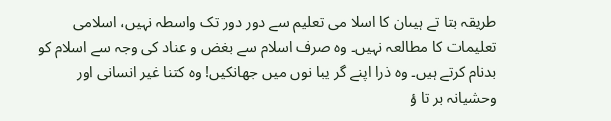طریقہ بتا تے ہیںان کا اسلا می تعلیم سے دور دور تک واسطہ نہیں، اسلامی تعلیمات کا مطالعہ نہیں۔ وہ صرف اسلام سے بغض و عناد کی وجہ سے اسلام کو بدنام کرتے ہیں۔ وہ ذرا اپنے گر یبا نوں میں جھانکیں! وہ کتنا غیر انسانی اور وحشیانہ بر تا ؤ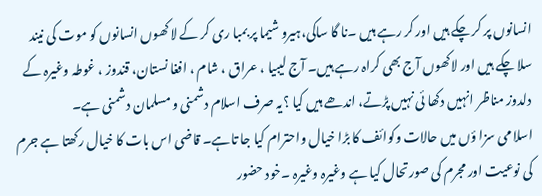انسانوں پر کر چکے ہیں اور کر رہے ہیں ۔نا گا ساکی،ہیرو شیما پر بمبا ری کر کے لا کھوں انسانوں کو موت کی نیند سلا چکے ہیں اور لاکھوں آج بھی کراہ رہے ہیں۔ آج لیبیا ، عراق ، شام ، افغا نستان، قندوز ، غوطہ وغیرہ کے دلدوز مناظر انہیں دکھا ئی نہیں پڑتے، اندھے ہیں کیا ؟یہ صرف اسلام دشمنی و مسلمان دشمنی ہے۔
اسلا می سزا ؤں میں حالات وکوائف کا بڑا خیال واحترام کیا جا تاہے۔ قاضی اس بات کا خیال رکھتا ہے جرم کی نوعیت اور مجرم کی صورتحال کیا ہے وغیرہ وغیرہ ۔خود حضور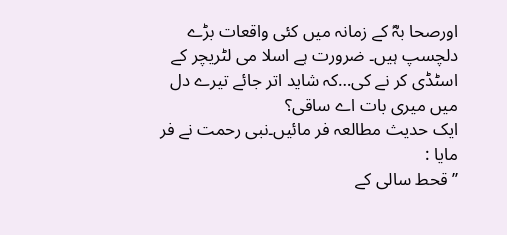اورصحا بہؓ کے زمانہ میں کئی واقعات بڑے دلچسپ ہیں۔ ضرورت ہے اسلا می لٹریچر کے اسٹڈی کر نے کی…کہ شاید اتر جائے تیرے دل میں میری بات اے ساقی؟
ایک حدیث مطالعہ فر مائیں۔نبی رحمت نے فر مایا :
’’ قحط سالی کے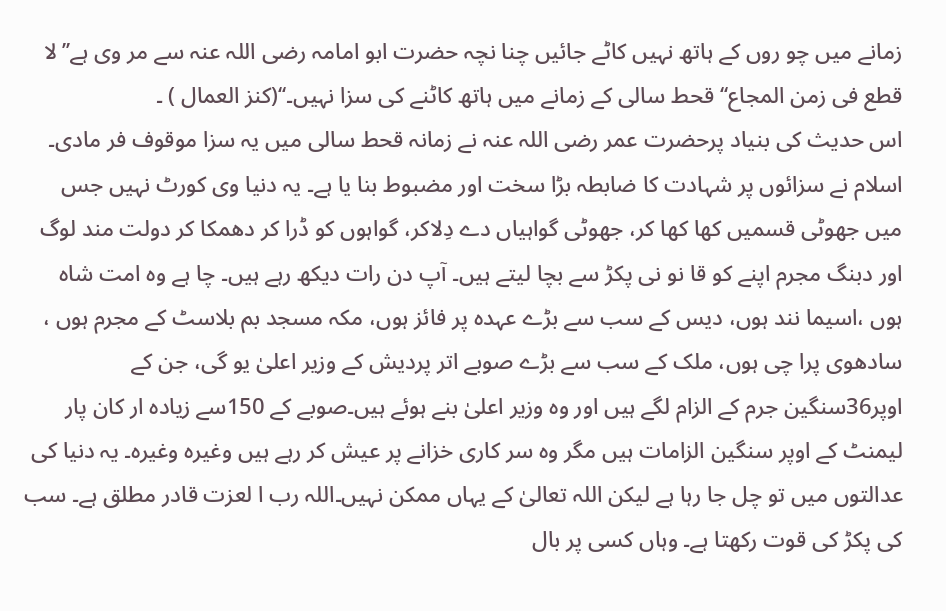زمانے میں چو روں کے ہاتھ نہیں کاٹے جائیں چنا نچہ حضرت ابو امامہ رضی اللہ عنہ سے مر وی ہے’’لا قطع فی زمن المجاع‘‘ قحط سالی کے زمانے میں ہاتھ کاٹنے کی سزا نہیں۔‘‘(کنز العمال ) ۔
اس حدیث کی بنیاد پرحضرت عمر رضی اللہ عنہ نے زمانہ قحط سالی میں یہ سزا موقوف فر مادی۔
اسلام نے سزائوں پر شہادت کا ضابطہ بڑا سخت اور مضبوط بنا یا ہے۔ یہ دنیا وی کورٹ نہیں جس میں جھوٹی قسمیں کھا کھا کر، جھوٹی گواہیاں دے دِلاکر، گواہوں کو ڈرا کر دھمکا کر دولت مند لوگ اور دبنگ مجرم اپنے کو قا نو نی پکڑ سے بچا لیتے ہیں۔ آپ دن رات دیکھ رہے ہیں۔ چا ہے وہ امت شاہ ہوں ،اسیما نند ہوں، دیس کے سب سے بڑے عہدہ پر فائز ہوں، مکہ مسجد بم بلاسٹ کے مجرم ہوں ، سادھوی پرا چی ہوں، ملک کے سب سے بڑے صوبے اتر پردیش کے وزیر اعلیٰ یو گی، جن کے اوپر36سنگین جرم کے الزام لگے ہیں اور وہ وزیر اعلیٰ بنے ہوئے ہیں۔صوبے کے 150سے زیادہ ار کان پار لیمنٹ کے اوپر سنگین الزامات ہیں مگر وہ سر کاری خزانے پر عیش کر رہے ہیں وغیرہ وغیرہ۔ یہ دنیا کی عدالتوں میں تو چل جا رہا ہے لیکن اللہ تعالیٰ کے یہاں ممکن نہیں۔اللہ رب ا لعزت قادر مطلق ہے۔ سب کی پکڑ کی قوت رکھتا ہے۔ وہاں کسی پر بال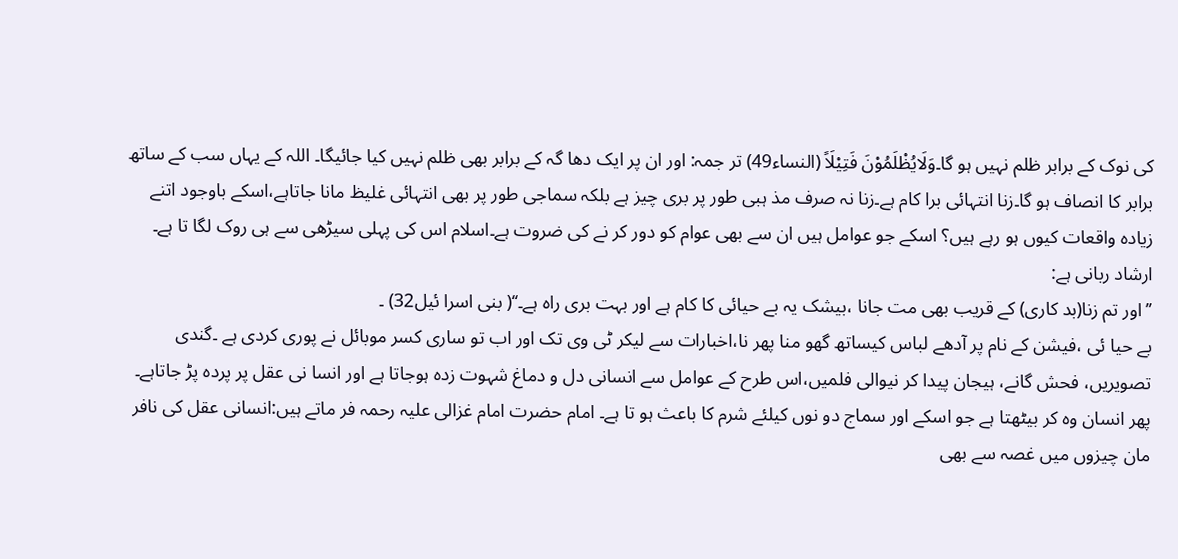کی نوک کے برابر ظلم نہیں ہو گا۔وَلَایُظْلَمُوْنَ فَتِیْلَاً (النساء49) تر جمہ: اور ان پر ایک دھا گہ کے برابر بھی ظلم نہیں کیا جائیگا۔ اللہ کے یہاں سب کے ساتھ برابر کا انصاف ہو گا۔زنا انتہائی برا کام ہے۔زنا نہ صرف مذ ہبی طور پر بری چیز ہے بلکہ سماجی طور پر بھی انتہائی غلیظ مانا جاتاہے،اسکے باوجود اتنے زیادہ واقعات کیوں ہو رہے ہیں؟ اسکے جو عوامل ہیں ان سے بھی عوام کو دور کر نے کی ضروت ہے۔اسلام اس کی پہلی سیڑھی سے ہی روک لگا تا ہے۔ ارشاد ربانی ہے:
’’اور تم زنا(بد کاری) کے قریب بھی مت جانا ،بیشک یہ بے حیائی کا کام ہے اور بہت بری راہ ہے۔‘‘( بنی اسرا ئیل32) ۔
بے حیا ئی ،فیشن کے نام پر آدھے لباس کیساتھ گھو منا پھر نا،اخبارات سے لیکر ٹی وی تک اور اب تو ساری کسر موبائل نے پوری کردی ہے ۔گندی تصویریں، فحش گانے، ہیجان پیدا کر نیوالی فلمیں،اس طرح کے عوامل سے انسانی دل و دماغ شہوت زدہ ہوجاتا ہے اور انسا نی عقل پر پردہ پڑ جاتاہے۔ پھر انسان وہ کر بیٹھتا ہے جو اسکے اور سماج دو نوں کیلئے شرم کا باعث ہو تا ہے۔ امام حضرت امام غزالی علیہ رحمہ فر ماتے ہیں:انسانی عقل کی نافر مان چیزوں میں غصہ سے بھی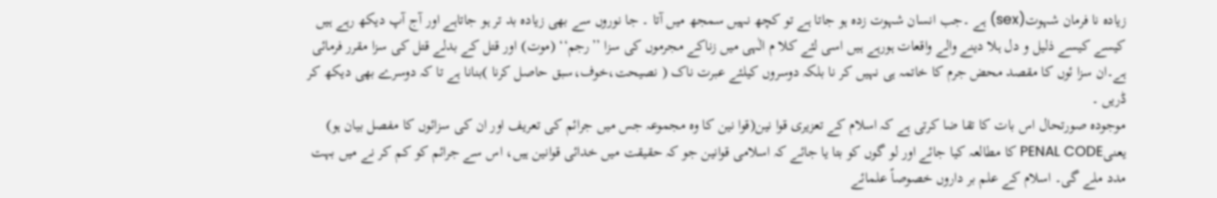زیادہ نا فرمان شہوت(sex) ہے ۔جب انسان شہوت زدہ ہو جاتا ہے تو کچھ نہیں سمجھ میں آتا ۔ جا نوروں سے بھی زیادہ بد تر ہو جاتاہے اور آج آپ دیکھ رہے ہیں کیسے کیسے ذلیل و دل ہلا دینے والے واقعات ہورہے ہیں اسی لئے کلا م الٰہی میں زناکے مجرموں کی سزا ’’رجم‘‘ (موت) اور قتل کے بدلے قتل کی سزا مقرر فرمائی ہے۔ان سزا ئوں کا مقصد محض جرم کا خاتمہ ہی نہیں کر نا بلکہ دوسروں کیلئے عبرت ناک ( نصیحت،خوف،سبق حاصل کرنا )بنانا ہے تا کہ دوسرے بھی دیکھ کر ڈریں ۔
موجودہ صورتحال اس بات کا تقا ضا کرتی ہے کہ اسلام کے تعزیری قوا نین(قوا نین کا وہ مجموعہ جس میں جرائم کی تعریف اور ان کی سزائوں کا مفصل بیان ہو) یعنیPENAL CODE کا مطالعہ کیا جائے اور لو گوں کو بتا یا جائے کہ اسلامی قوانین جو کہ حقیقت میں خدائی قوانین ہیں، اس سے جرائم کو کم کر نے میں بہت مدد ملے گی۔ اسلام کے علم بر داروں خصوصاً علمائے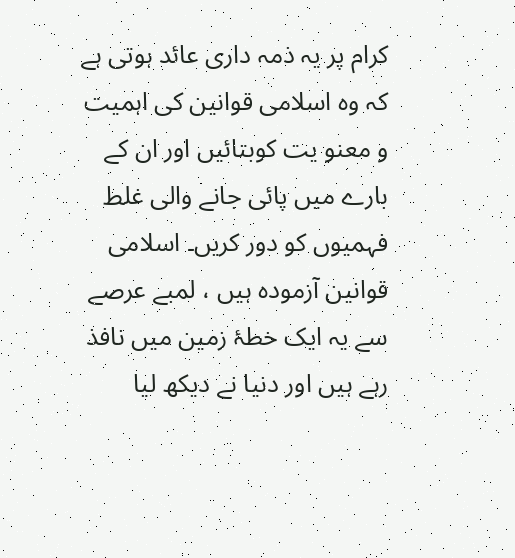کرام پر یہ ذمہ داری عائد ہوتی ہے کہ وہ اسلامی قوانین کی اہمیت و معنو یت کوبتائیں اور ان کے بارے میں پائی جانے والی غلط فہمیوں کو دور کریں۔ اسلامی قوانین آزمودہ ہیں ، لمبے عرصے سے یہ ایک خطۂ زمین میں نافذ رہے ہیں اور دنیا نے دیکھ لیا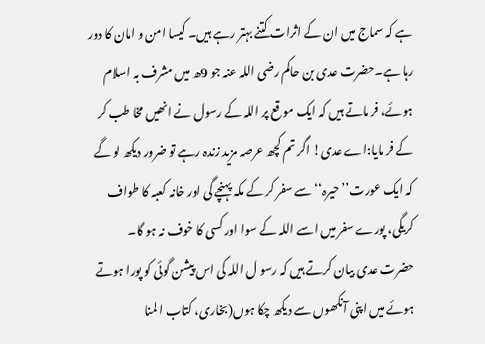ہے کہ سماج میں ان کے اثرات کتنے بہتر رہے ہیں۔ کیسا امن و امان کا دور رہا ہے۔حضرت عدی بن حاکم رضی اللہ عنہ جو 9ھ میں مشرف بہ اسلام ہوئے، فر ماتے ہیں کہ ایک مو قع پر اللہ کے رسول نے انھیں مخا طب کر کے فر مایا:اے عدی! اگر تم کچھ عرصہ مزید زندہ رہے تو ضرور دیکھ لو گے کہ ایک عورت’’حیرہ‘‘ سے سفر کر کے مکہ پہنچے گی اور خانہ کعبہ کا طواف کریگی، پورے سفر میں اسے اللہ کے سوا اور کسی کا خوف نہ ہو گا۔
حضرت عدی بیان کرتے ہیں کہ رسو ل اللہ کی اس پیشن گوئی کو پورا ہوتے ہوئے میں اپنی آنکھوں سے دیکھ چکا ہوں(بخاری، کتاب ا لمنا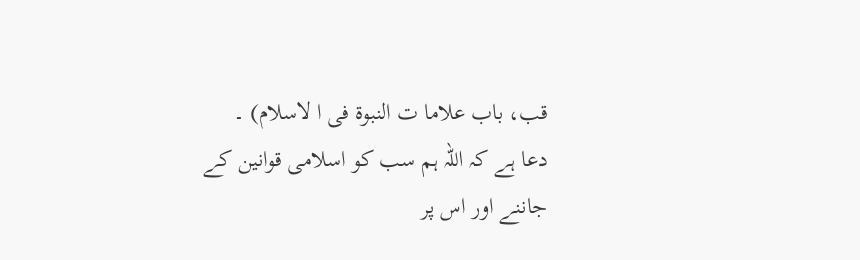قب، باب علاما ت النبوۃ فی ا لاسلام) ۔
دعا ہے کہ اللہ ہم سب کو اسلامی قوانین کے جاننے اور اس پر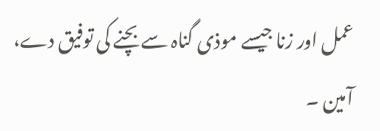عمل اور زنا جیسے موذی گناہ سے بچنے کی توفیق دے، آمین ۔